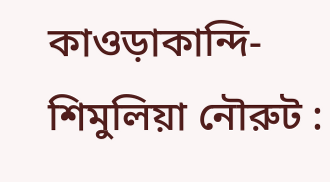কাওড়াকান্দি-শিমুলিয়া নৌরুট :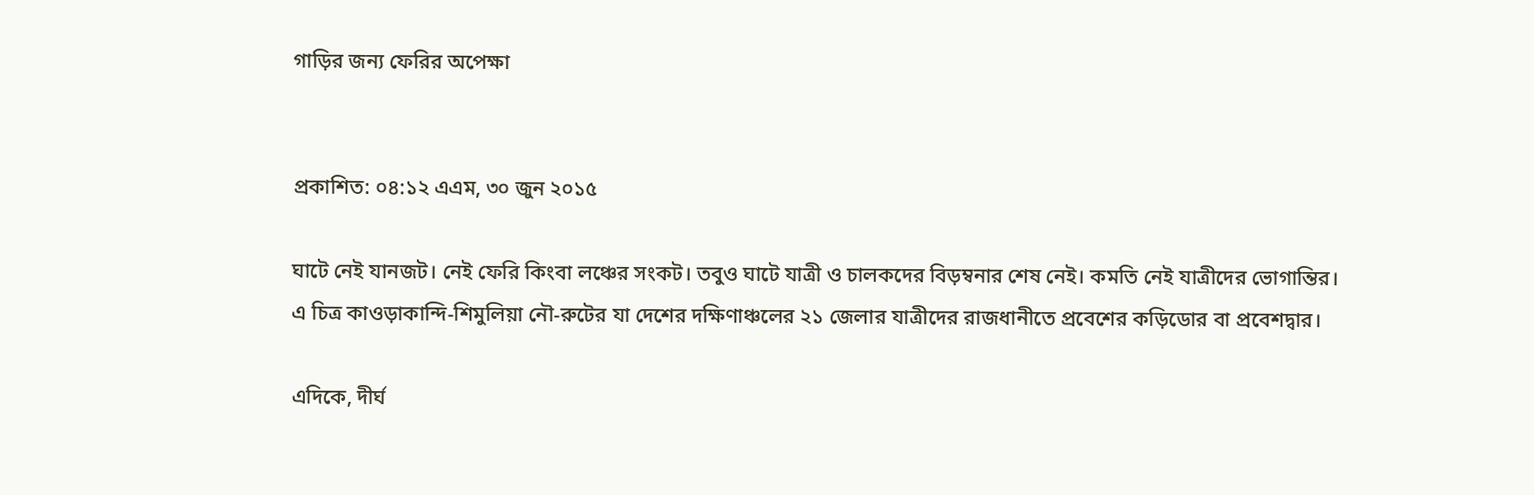গাড়ির জন্য ফেরির অপেক্ষা


প্রকাশিত: ০৪:১২ এএম, ৩০ জুন ২০১৫

ঘাটে নেই যানজট। নেই ফেরি কিংবা লঞ্চের সংকট। তবুও ঘাটে যাত্রী ও চালকদের বিড়ম্বনার শেষ নেই। কমতি নেই যাত্রীদের ভোগান্তির। এ চিত্র কাওড়াকান্দি-শিমুলিয়া নৌ-রুটের যা দেশের দক্ষিণাঞ্চলের ২১ জেলার যাত্রীদের রাজধানীতে প্রবেশের কড়িডোর বা প্রবেশদ্বার।

এদিকে, দীর্ঘ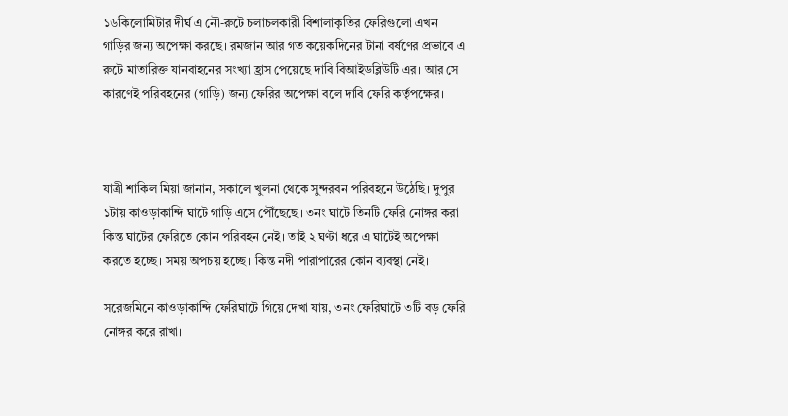১৬কিলোমিটার দীর্ঘ এ নৌ-রুটে চলাচলকারী বিশালাকৃতির ফেরিগুলো এখন গাড়ির জন্য অপেক্ষা করছে। রমজান আর গত কয়েকদিনের টানা বর্ষণের প্রভাবে এ রুটে মাতারিক্ত যানবাহনের সংখ্যা হ্রাস পেয়েছে দাবি বিআইডব্লিউটি এর। আর সে কারণেই পরিবহনের (গাড়ি) জন্য ফেরির অপেক্ষা বলে দাবি ফেরি কর্তৃপক্ষের।



যাত্রী শাকিল মিয়া জানান, সকালে খুলনা থেকে সুন্দরবন পরিবহনে উঠেছি। দুপুর ১টায় কাওড়াকান্দি ঘাটে গাড়ি এসে পৌঁছেছে। ৩নং ঘাটে তিনটি ফেরি নোঙ্গর করা কিন্ত ঘাটের ফেরিতে কোন পরিবহন নেই। তাই ২ ঘণ্টা ধরে এ ঘাটেই অপেক্ষা করতে হচ্ছে। সময় অপচয় হচ্ছে। কিন্ত নদী পারাপারের কোন ব্যবস্থা নেই।

সরেজমিনে কাওড়াকান্দি ফেরিঘাটে গিয়ে দেখা যায়, ৩নং ফেরিঘাটে ৩টি বড় ফেরি নোঙ্গর করে রাখা।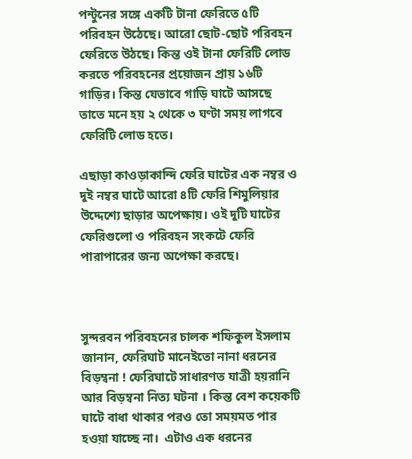পন্টুনের সঙ্গে একটি টানা ফেরিতে ৫টি পরিবহন উঠেছে। আরো ছোট-ছোট পরিবহন ফেরিতে উঠছে। কিন্ত ওই টানা ফেরিটি লোড করতে পরিবহনের প্রয়োজন প্রায় ১৬টি গাড়ির। কিন্ত যেভাবে গাড়ি ঘাটে আসছে তাতে মনে হয় ২ থেকে ৩ ঘণ্টা সময় লাগবে ফেরিটি লোড হতে।

এছাড়া কাওড়াকান্দি ফেরি ঘাটের এক নম্বর ও দুই নম্বর ঘাটে আরো ৪টি ফেরি শিমুলিয়ার উদ্দেশ্যে ছাড়ার অপেক্ষায়। ওই দুটি ঘাটের ফেরিগুলো ও পরিবহন সংকটে ফেরি পারাপারের জন্য অপেক্ষা করছে।



সুন্দরবন পরিবহনের চালক শফিকুল ইসলাম জানান, ফেরিঘাট মানেইতো নানা ধরনের বিড়ম্বনা ! ফেরিঘাটে সাধারণত যাত্রী হয়রানি আর বিড়ম্বনা নিত্য ঘটনা । কিন্ত বেশ কয়েকটি ঘাটে বাধা থাকার পরও তো সময়মত পার হওয়া যাচ্ছে না।  এটাও এক ধরনের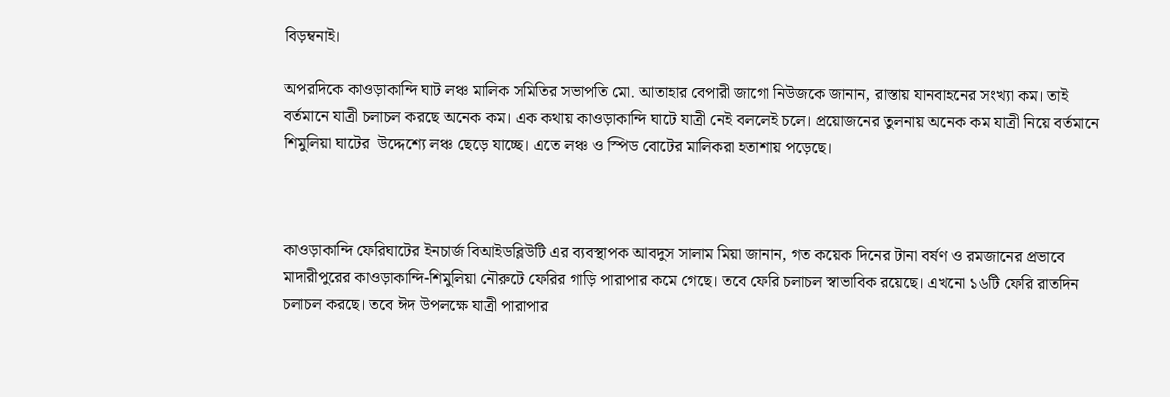বিড়ম্বনাই।

অপরদিকে কাওড়াকান্দি ঘাট লঞ্চ মালিক সমিতির সভাপতি মো. আতাহার বেপারী জাগো নিউজকে জানান, রাস্তায় যানবাহনের সংখ্যা কম। তাই বর্তমানে যাত্রী চলাচল করছে অনেক কম। এক কথায় কাওড়াকান্দি ঘাটে যাত্রী নেই বললেই চলে। প্রয়োজনের তুলনায় অনেক কম যাত্রী নিয়ে বর্তমানে শিমুলিয়া ঘাটের  উদ্দেশ্যে লঞ্চ ছেড়ে যাচ্ছে। এতে লঞ্চ ও স্পিড বোটের মালিকরা হতাশায় পড়েছে।



কাওড়াকান্দি ফেরিঘাটের ইনচার্জ বিআইডব্লিউটি এর ব্যবস্থাপক আবদুস সালাম মিয়া জানান, গত কয়েক দিনের টানা বর্ষণ ও রমজানের প্রভাবে মাদারীপুরের কাওড়াকান্দি-শিমুলিয়া নৌরুটে ফেরির গাড়ি পারাপার কমে গেছে। তবে ফেরি চলাচল স্বাভাবিক রয়েছে। এখনো ১৬টি ফেরি রাতদিন চলাচল করছে। তবে ঈদ উপলক্ষে যাত্রী পারাপার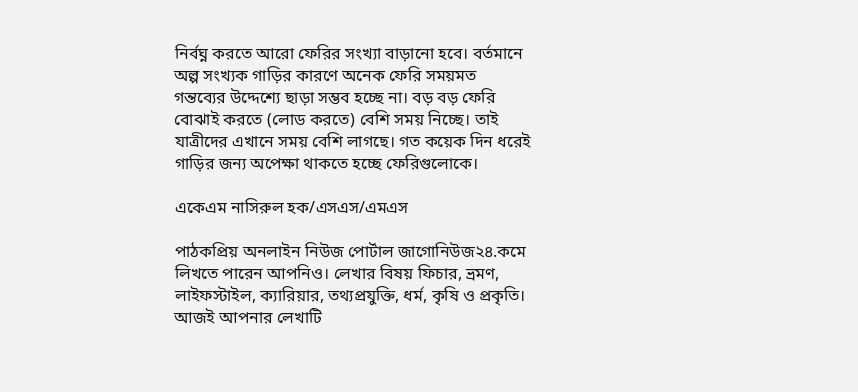নির্বঘ্ন করতে আরো ফেরির সংখ্যা বাড়ানো হবে। বর্তমানে অল্প সংখ্যক গাড়ির কারণে অনেক ফেরি সময়মত গন্তব্যের উদ্দেশ্যে ছাড়া সম্ভব হচ্ছে না। বড় বড় ফেরি বোঝাই করতে (লোড করতে) বেশি সময় নিচ্ছে। তাই যাত্রীদের এখানে সময় বেশি লাগছে। গত কয়েক দিন ধরেই গাড়ির জন্য অপেক্ষা থাকতে হচ্ছে ফেরিগুলোকে।

একেএম নাসিরুল হক/এসএস/এমএস

পাঠকপ্রিয় অনলাইন নিউজ পোর্টাল জাগোনিউজ২৪.কমে লিখতে পারেন আপনিও। লেখার বিষয় ফিচার, ভ্রমণ, লাইফস্টাইল, ক্যারিয়ার, তথ্যপ্রযুক্তি, ধর্ম, কৃষি ও প্রকৃতি। আজই আপনার লেখাটি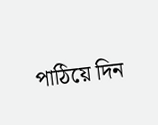পাঠিয়ে দিন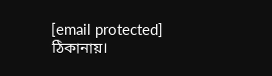[email protected] ঠিকানায়।